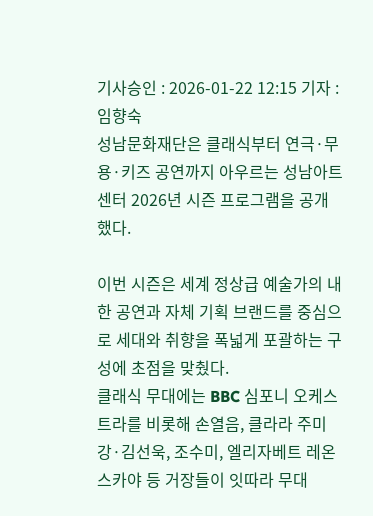기사승인 : 2026-01-22 12:15 기자 : 임향숙
성남문화재단은 클래식부터 연극·무용·키즈 공연까지 아우르는 성남아트센터 2026년 시즌 프로그램을 공개했다.

이번 시즌은 세계 정상급 예술가의 내한 공연과 자체 기획 브랜드를 중심으로 세대와 취향을 폭넓게 포괄하는 구성에 초점을 맞췄다.
클래식 무대에는 BBC 심포니 오케스트라를 비롯해 손열음, 클라라 주미 강·김선욱, 조수미, 엘리자베트 레온스카야 등 거장들이 잇따라 무대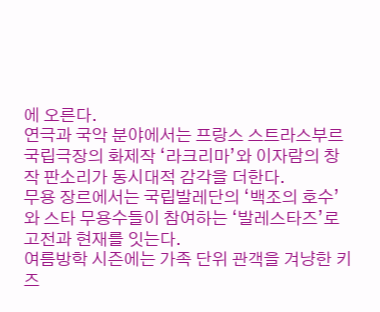에 오른다.
연극과 국악 분야에서는 프랑스 스트라스부르 국립극장의 화제작 ‘라크리마’와 이자람의 창작 판소리가 동시대적 감각을 더한다.
무용 장르에서는 국립발레단의 ‘백조의 호수’와 스타 무용수들이 참여하는 ‘발레스타즈’로 고전과 현재를 잇는다.
여름방학 시즌에는 가족 단위 관객을 겨냥한 키즈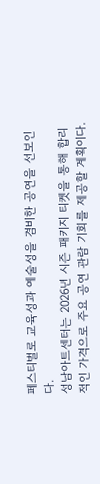페스티벌로 교육성과 예술성을 겸비한 공연을 선보인다.
성남아트센터는 2026년 시즌 패키지 티켓을 통해 합리적인 가격으로 주요 공연 관람 기회를 제공할 계획이다.